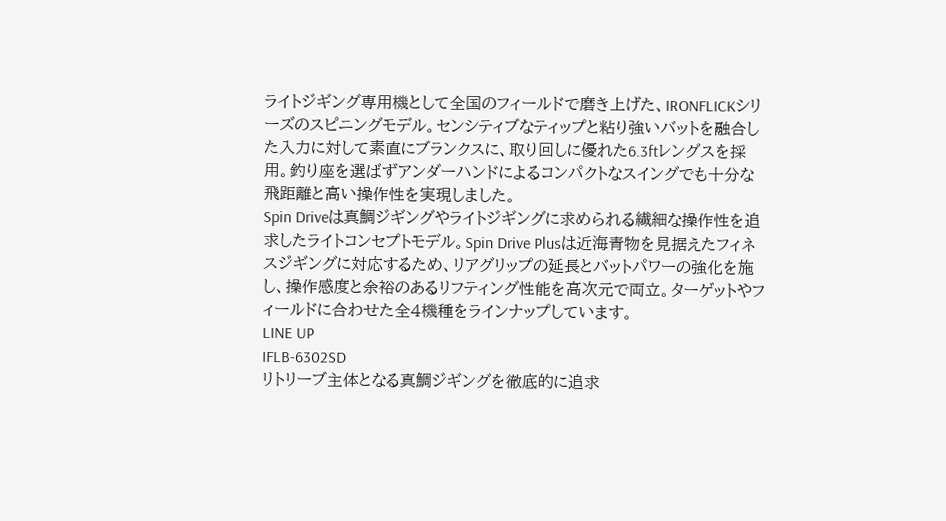ライトジギング専用機として全国のフィールドで磨き上げた、IRONFLICKシリーズのスピニングモデル。センシティブなティップと粘り強いバットを融合した入力に対して素直にブランクスに、取り回しに優れた6.3ftレングスを採用。釣り座を選ばずアンダーハンドによるコンパクトなスイングでも十分な飛距離と高い操作性を実現しました。
Spin Driveは真鯛ジギングやライトジギングに求められる繊細な操作性を追求したライトコンセプトモデル。Spin Drive Plusは近海青物を見据えたフィネスジギングに対応するため、リアグリップの延長とバットパワーの強化を施し、操作感度と余裕のあるリフティング性能を高次元で両立。ターゲットやフィールドに合わせた全4機種をラインナップしています。
LINE UP
IFLB-6302SD
リトリーブ主体となる真鯛ジギングを徹底的に追求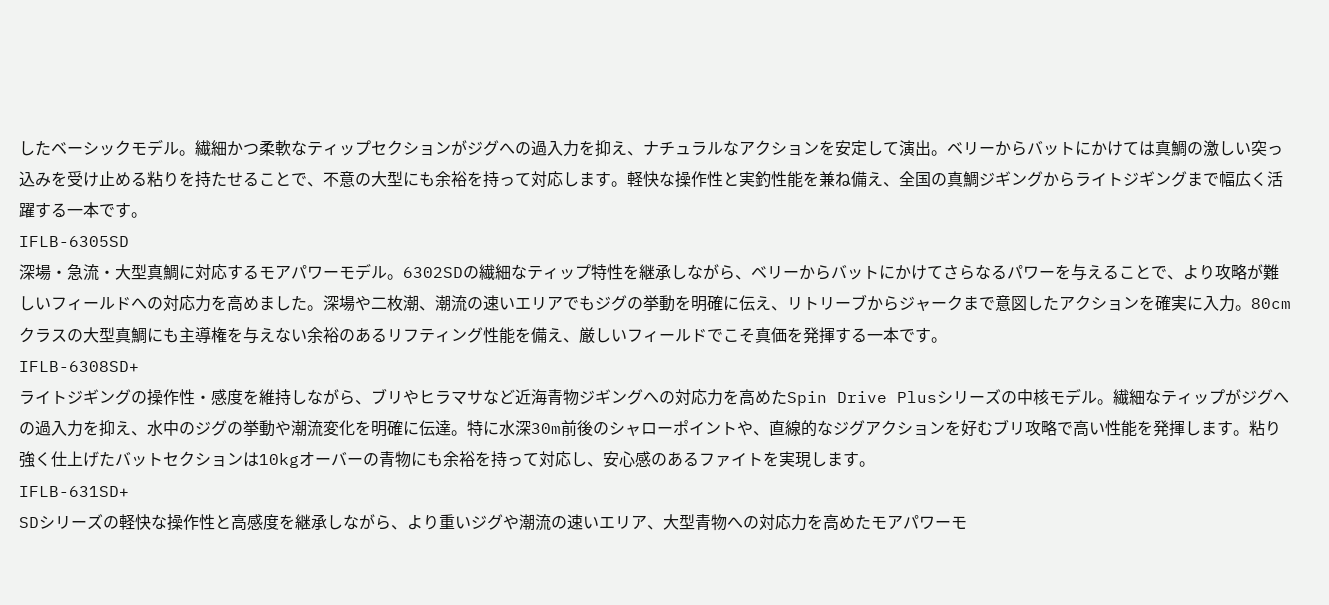したベーシックモデル。繊細かつ柔軟なティップセクションがジグへの過入力を抑え、ナチュラルなアクションを安定して演出。ベリーからバットにかけては真鯛の激しい突っ込みを受け止める粘りを持たせることで、不意の大型にも余裕を持って対応します。軽快な操作性と実釣性能を兼ね備え、全国の真鯛ジギングからライトジギングまで幅広く活躍する一本です。
IFLB-6305SD
深場・急流・大型真鯛に対応するモアパワーモデル。6302SDの繊細なティップ特性を継承しながら、ベリーからバットにかけてさらなるパワーを与えることで、より攻略が難しいフィールドへの対応力を高めました。深場や二枚潮、潮流の速いエリアでもジグの挙動を明確に伝え、リトリーブからジャークまで意図したアクションを確実に入力。80cmクラスの大型真鯛にも主導権を与えない余裕のあるリフティング性能を備え、厳しいフィールドでこそ真価を発揮する一本です。
IFLB-6308SD+
ライトジギングの操作性・感度を維持しながら、ブリやヒラマサなど近海青物ジギングへの対応力を高めたSpin Drive Plusシリーズの中核モデル。繊細なティップがジグへの過入力を抑え、水中のジグの挙動や潮流変化を明確に伝達。特に水深30m前後のシャローポイントや、直線的なジグアクションを好むブリ攻略で高い性能を発揮します。粘り強く仕上げたバットセクションは10kgオーバーの青物にも余裕を持って対応し、安心感のあるファイトを実現します。
IFLB-631SD+
SDシリーズの軽快な操作性と高感度を継承しながら、より重いジグや潮流の速いエリア、大型青物への対応力を高めたモアパワーモ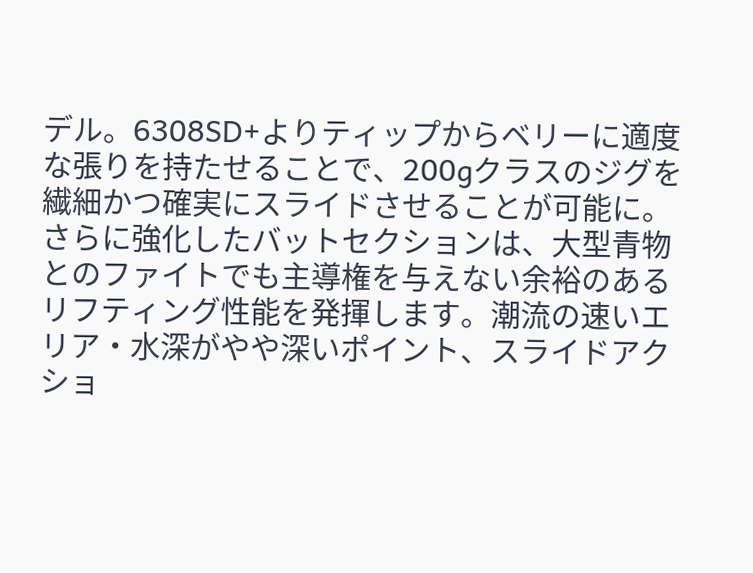デル。6308SD+よりティップからベリーに適度な張りを持たせることで、200gクラスのジグを繊細かつ確実にスライドさせることが可能に。さらに強化したバットセクションは、大型青物とのファイトでも主導権を与えない余裕のあるリフティング性能を発揮します。潮流の速いエリア・水深がやや深いポイント、スライドアクショ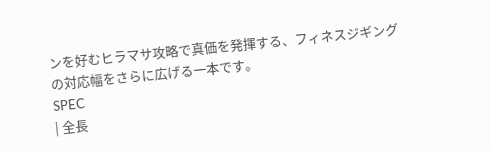ンを好むヒラマサ攻略で真価を発揮する、フィネスジギングの対応幅をさらに広げる一本です。
SPEC
| 全長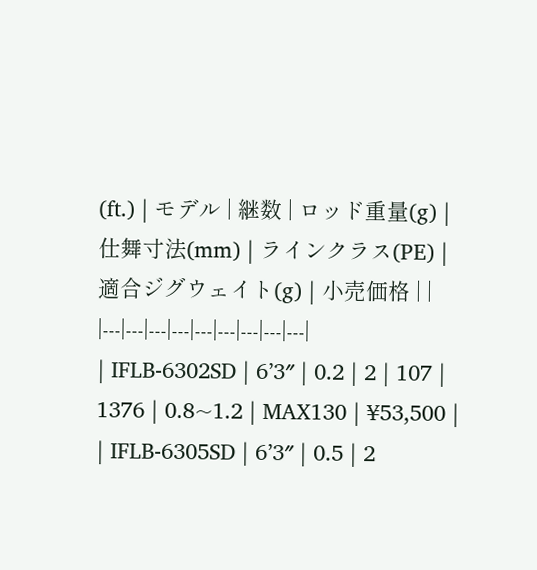(ft.) | モデル | 継数 | ロッド重量(g) | 仕舞寸法(mm) | ラインクラス(PE) | 適合ジグウェイト(g) | 小売価格 | |
|---|---|---|---|---|---|---|---|---|
| IFLB-6302SD | 6’3″ | 0.2 | 2 | 107 | 1376 | 0.8~1.2 | MAX130 | ¥53,500 |
| IFLB-6305SD | 6’3″ | 0.5 | 2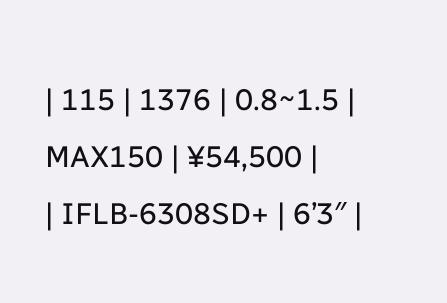| 115 | 1376 | 0.8~1.5 | MAX150 | ¥54,500 |
| IFLB-6308SD+ | 6’3″ |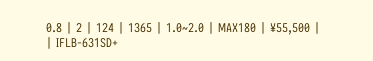0.8 | 2 | 124 | 1365 | 1.0~2.0 | MAX180 | ¥55,500 |
| IFLB-631SD+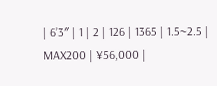| 6’3″ | 1 | 2 | 126 | 1365 | 1.5~2.5 | MAX200 | ¥56,000 |